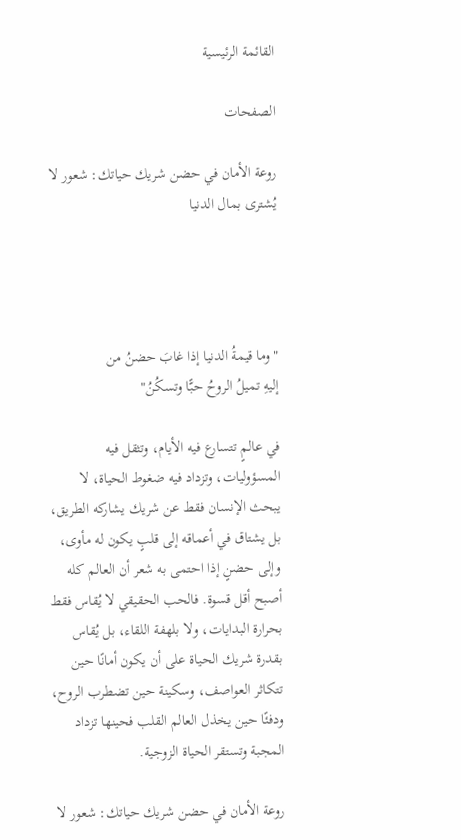القائمة الرئيسية

الصفحات

روعة الأمان في حضن شريك حياتك: شعور لا يُشترى بمال الدنيا




"وما قيمةُ الدنيا إذا غابَ حضنُ من
إليهِ تميلُ الروحُ حبًّا وتسكُنُ"

في عالمٍ تتسارع فيه الأيام، وتثقل فيه المسؤوليات، وتزداد فيه ضغوط الحياة، لا يبحث الإنسان فقط عن شريك يشاركه الطريق، بل يشتاق في أعماقه إلى قلبٍ يكون له مأوى، وإلى حضنٍ إذا احتمى به شعر أن العالم كله أصبح أقل قسوة. فالحب الحقيقي لا يُقاس فقط بحرارة البدايات، ولا بلهفة اللقاء، بل يُقاس بقدرة شريك الحياة على أن يكون أمانًا حين تتكاثر العواصف، وسكينة حين تضطرب الروح، ودفئًا حين يخذل العالم القلب فحينها تزداد المجبة وتستقر الحياة الزوجية.

روعة الأمان في حضن شريك حياتك: شعور لا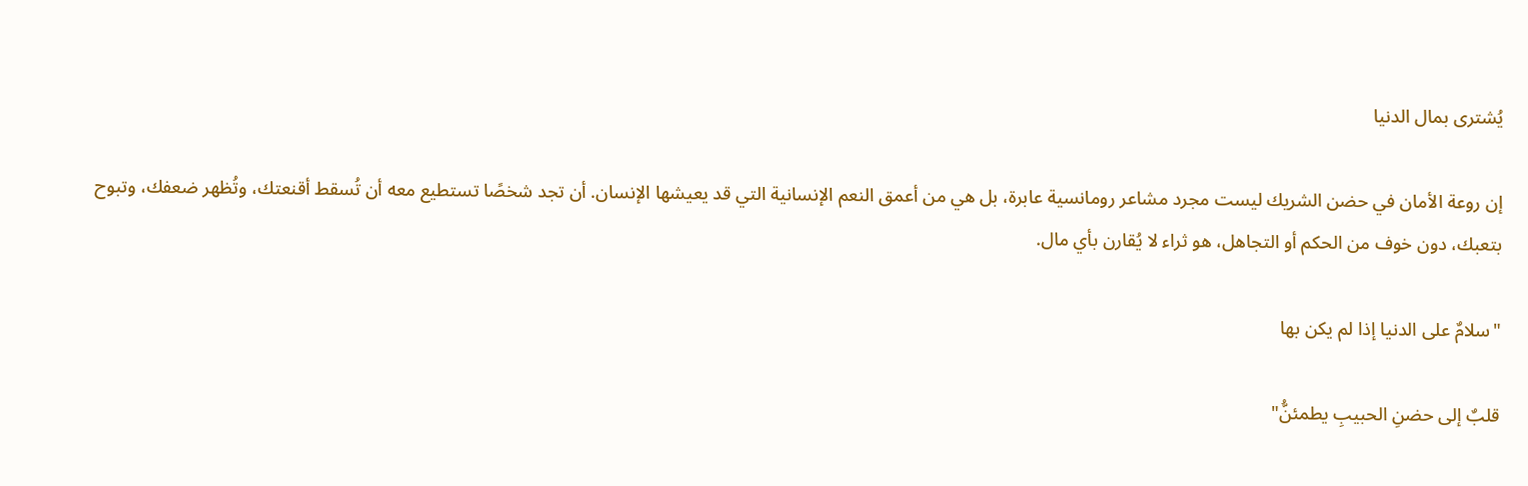يُشترى بمال الدنيا

إن روعة الأمان في حضن الشريك ليست مجرد مشاعر رومانسية عابرة، بل هي من أعمق النعم الإنسانية التي قد يعيشها الإنسان. أن تجد شخصًا تستطيع معه أن تُسقط أقنعتك، وتُظهر ضعفك، وتبوح بتعبك، دون خوف من الحكم أو التجاهل، هو ثراء لا يُقارن بأي مال.

"سلامٌ على الدنيا إذا لم يكن بها

قلبٌ إلى حضنِ الحبيبِ يطمئنُّ"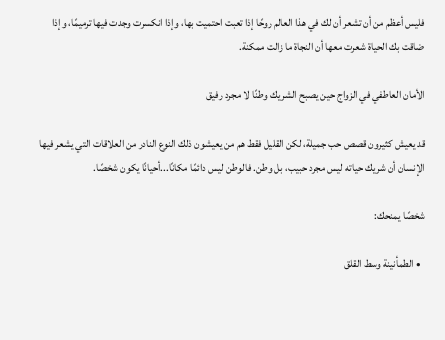فليس أعظم من أن تشعر أن لك في هذا العالم روحًا إذا تعبت احتميت بها، وإذا انكسرت وجدت فيها ترميمًا، وإذا ضاقت بك الحياة شعرت معها أن النجاة ما زالت ممكنة.

الأمان العاطفي في الزواج حين يصبح الشريك وطنًا لا مجرد رفيق

قد يعيش كثيرون قصص حب جميلة، لكن القليل فقط هم من يعيشون ذلك النوع النادر من العلاقات التي يشعر فيها الإنسان أن شريك حياته ليس مجرد حبيب، بل وطن. فالوطن ليس دائمًا مكانًا...أحيانًا يكون شخصًا.

شخصًا يمنحك:

  • الطمأنينة وسط القلق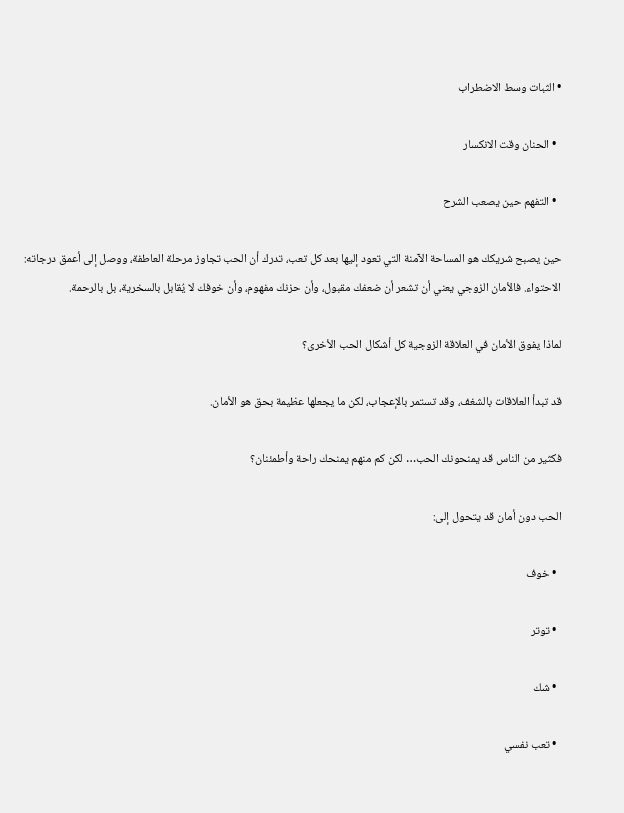• الثبات وسط الاضطراب

  • الحنان وقت الانكسار

  • التفهم حين يصعب الشرح

حين يصبح شريكك هو المساحة الآمنة التي تعود إليها بعد كل تعب، تدرك أن الحب تجاوز مرحلة العاطفة، ووصل إلى أعمق درجاته: الاحتواء. فالأمان الزوجي يعني أن تشعر أن ضعفك مقبول، وأن حزنك مفهوم، وأن خوفك لا يُقابل بالسخرية، بل بالرحمة.

لماذا يفوق الأمان في العلاقة الزوجية كل أشكال الحب الأخرى؟

قد تبدأ العلاقات بالشغف، وقد تستمر بالإعجاب، لكن ما يجعلها عظيمة بحق هو الأمان.

فكثير من الناس قد يمنحونك الحب… لكن كم منهم يمنحك راحة وأطمئنان؟

الحب دون أمان قد يتحول إلى:

  • خوف

  • توتر

  • شك

  • تعب نفسي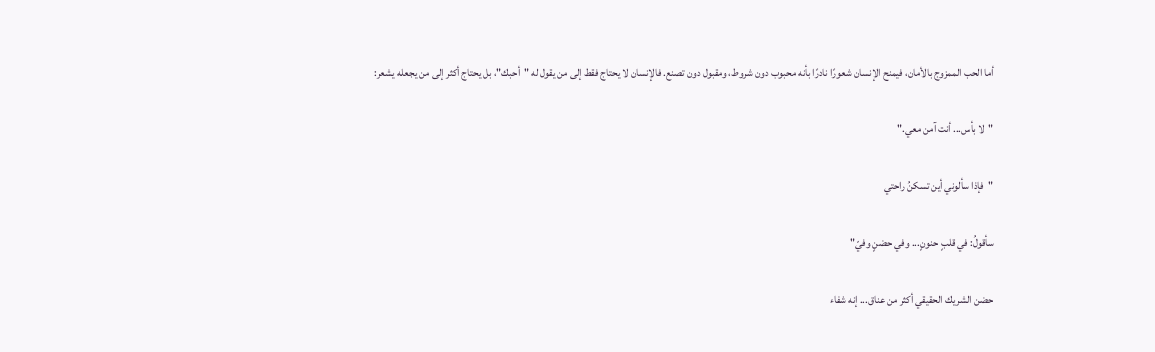أما الحب الممزوج بالأمان، فيمنح الإنسان شعورًا نادرًا بأنه محبوب دون شروط، ومقبول دون تصنع. فالإنسان لا يحتاج فقط إلى من يقول له "أحبك"، بل يحتاج أكثر إلى من يجعله يشعر:

"لا بأس... أنت آمن معي."

"فإذا سألوني أين تسكنُ راحتي

سأقولُ: في قلبٍ حنونٍ... وفي حضنٍ وفيّ"

حضن الشريك الحقيقي أكثر من عناق... إنه شفاء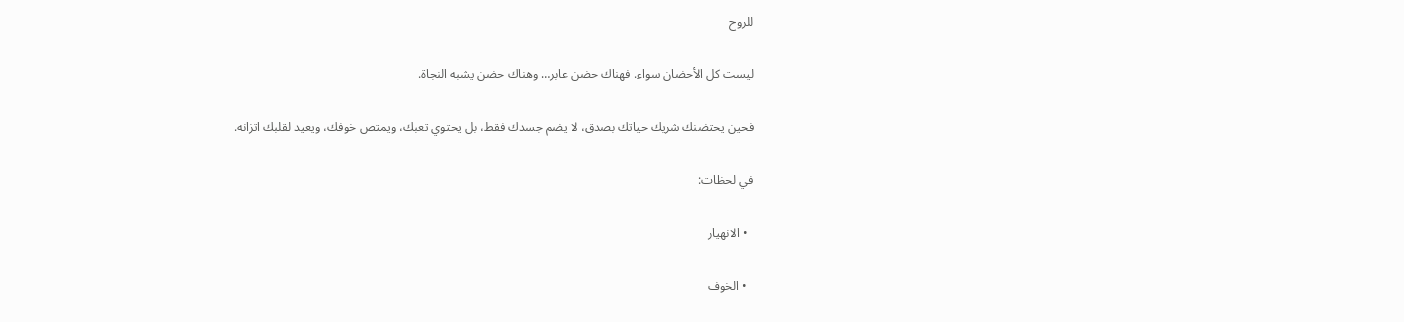للروح

ليست كل الأحضان سواء. فهناك حضن عابر… وهناك حضن يشبه النجاة.

فحين يحتضنك شريك حياتك بصدق، لا يضم جسدك فقط، بل يحتوي تعبك، ويمتص خوفك، ويعيد لقلبك اتزانه.

في لحظات:

  • الانهيار

  • الخوف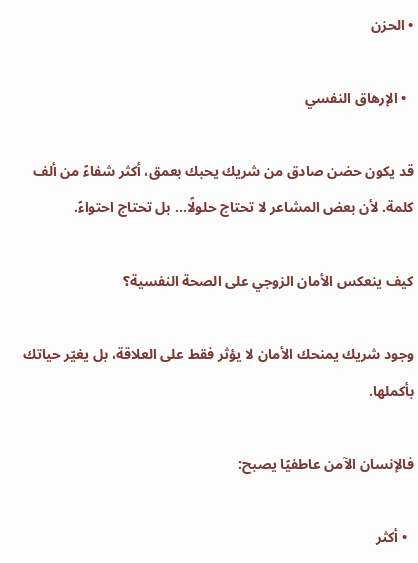• الحزن

  • الإرهاق النفسي

قد يكون حضن صادق من شريك يحبك بعمق، أكثر شفاءً من ألف كلمة. لأن بعض المشاعر لا تحتاج حلولًا… بل تحتاج احتواءً.

كيف ينعكس الأمان الزوجي على الصحة النفسية؟

وجود شريك يمنحك الأمان لا يؤثر فقط على العلاقة، بل يغيّر حياتك بأكملها.

فالإنسان الآمن عاطفيًا يصبح:

  • أكثر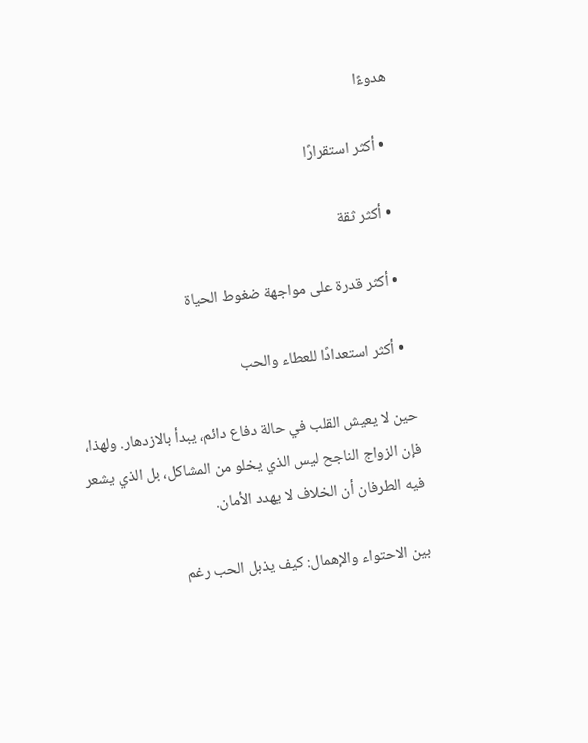هدوءًا

  • أكثر استقرارًا

  • أكثر ثقة

  • أكثر قدرة على مواجهة ضغوط الحياة

  • أكثر استعدادًا للعطاء والحب

حين لا يعيش القلب في حالة دفاع دائم، يبدأ بالازدهار. ولهذا، فإن الزواج الناجح ليس الذي يخلو من المشاكل، بل الذي يشعر فيه الطرفان أن الخلاف لا يهدد الأمان.

بين الاحتواء والإهمال: كيف يذبل الحب رغم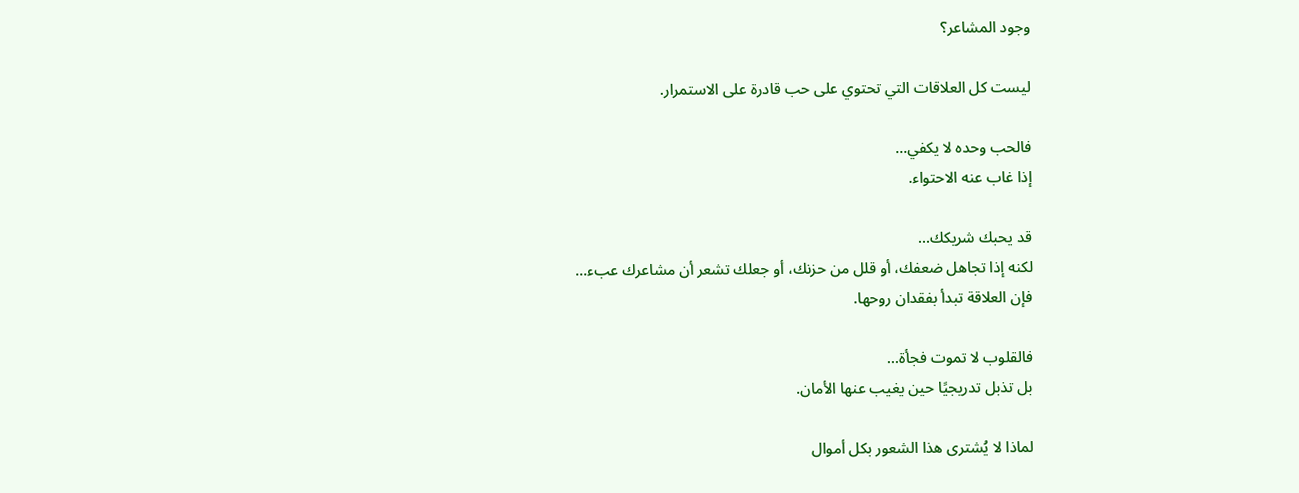وجود المشاعر؟

ليست كل العلاقات التي تحتوي على حب قادرة على الاستمرار.

فالحب وحده لا يكفي...
إذا غاب عنه الاحتواء.

قد يحبك شريكك...
لكنه إذا تجاهل ضعفك، أو قلل من حزنك، أو جعلك تشعر أن مشاعرك عبء...
فإن العلاقة تبدأ بفقدان روحها.

فالقلوب لا تموت فجأة...
بل تذبل تدريجيًا حين يغيب عنها الأمان.

لماذا لا يُشترى هذا الشعور بكل أموال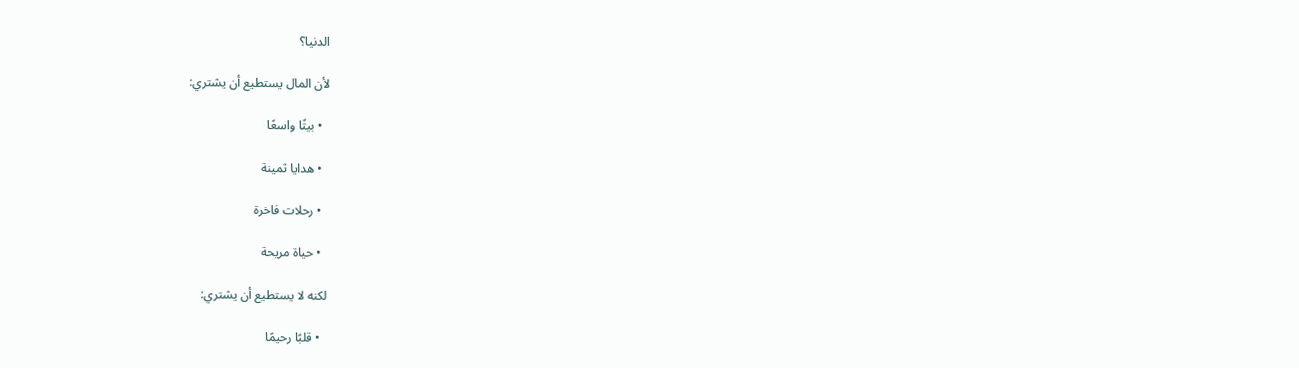الدنيا؟

لأن المال يستطيع أن يشتري:

  • بيتًا واسعًا

  • هدايا ثمينة

  • رحلات فاخرة

  • حياة مريحة

لكنه لا يستطيع أن يشتري:

  • قلبًا رحيمًا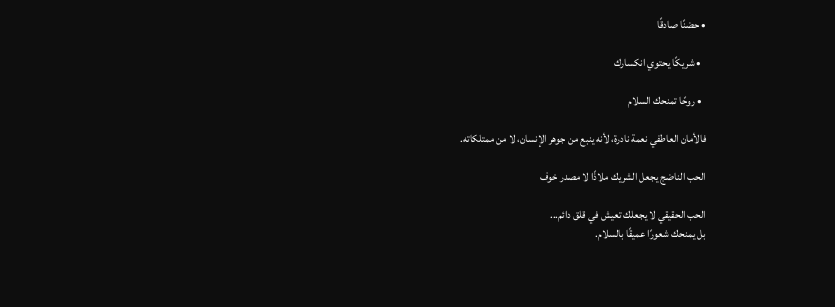• حضنًا صادقًا

  • شريكًا يحتوي انكسارك

  • روحًا تمنحك السلام

فالأمان العاطفي نعمة نادرة، لأنه ينبع من جوهر الإنسان، لا من ممتلكاته.

الحب الناضج يجعل الشريك ملاذًا لا مصدر خوف

الحب الحقيقي لا يجعلك تعيش في قلق دائم...
بل يمنحك شعورًا عميقًا بالسلام.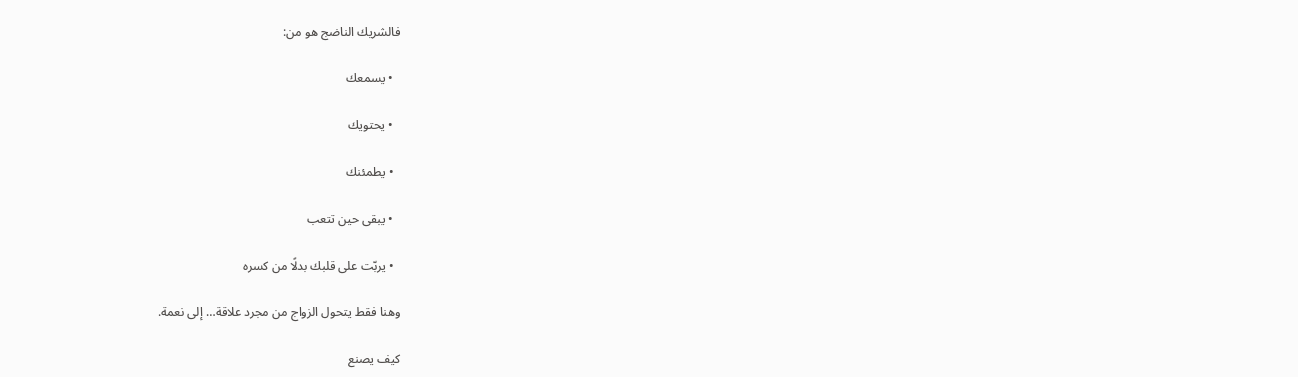فالشريك الناضج هو من:

  • يسمعك

  • يحتويك

  • يطمئنك

  • يبقى حين تتعب

  • يربّت على قلبك بدلًا من كسره

وهنا فقط يتحول الزواج من مجرد علاقة… إلى نعمة.

كيف يصنع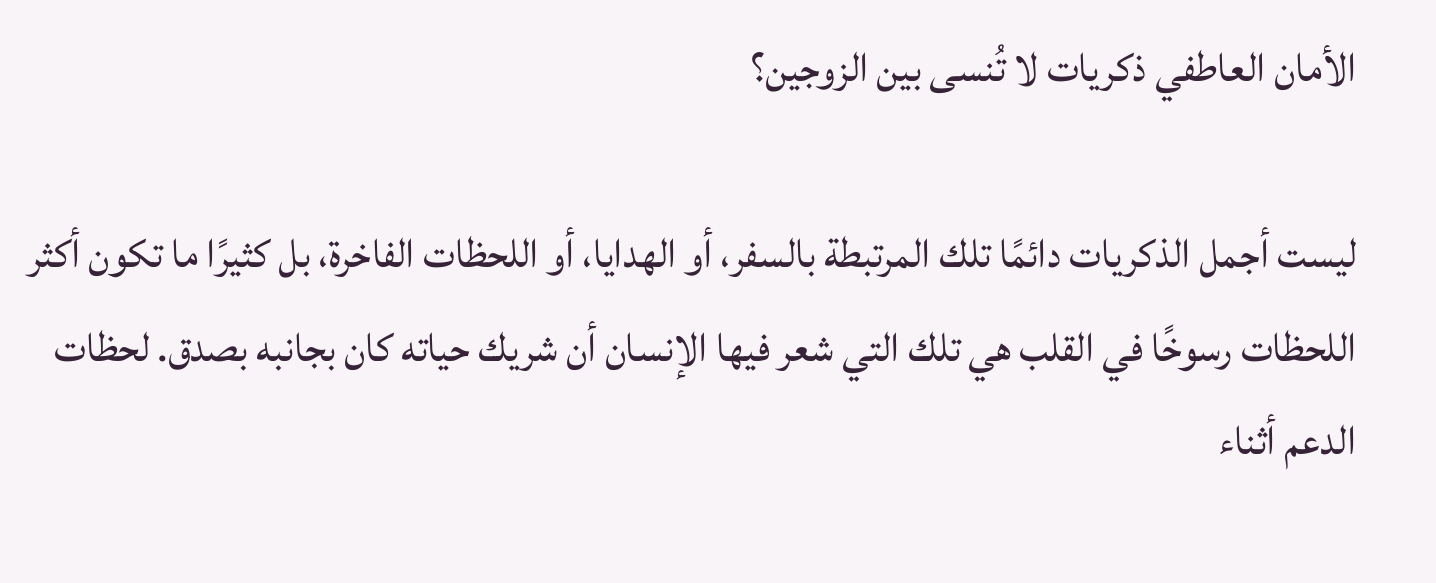الأمان العاطفي ذكريات لا تُنسى بين الزوجين؟

ليست أجمل الذكريات دائمًا تلك المرتبطة بالسفر، أو الهدايا، أو اللحظات الفاخرة، بل كثيرًا ما تكون أكثر اللحظات رسوخًا في القلب هي تلك التي شعر فيها الإنسان أن شريك حياته كان بجانبه بصدق. لحظات الدعم أثناء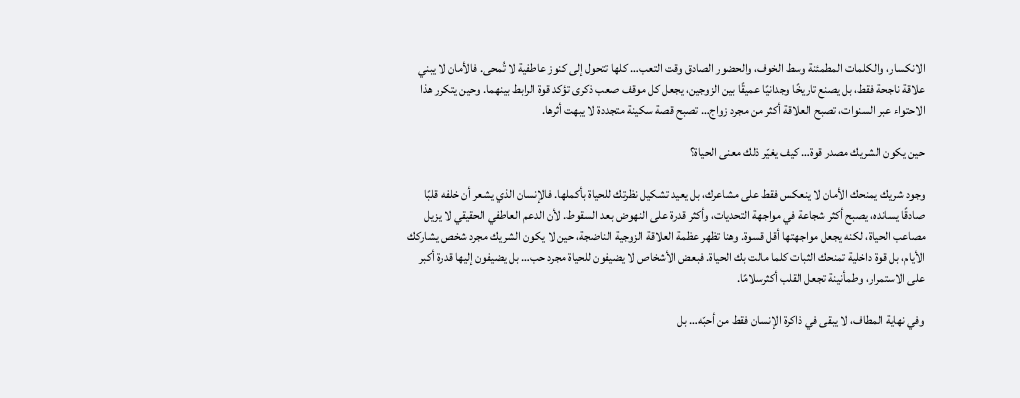الانكسار، والكلمات المطمئنة وسط الخوف، والحضور الصادق وقت التعب… كلها تتحول إلى كنوز عاطفية لا تُمحى. فالأمان لا يبني علاقة ناجحة فقط، بل يصنع تاريخًا وجدانيًا عميقًا بين الزوجين، يجعل كل موقف صعب ذكرى تؤكد قوة الرابط بينهما. وحين يتكرر هذا الاحتواء عبر السنوات، تصبح العلاقة أكثر من مجرد زواج… تصبح قصة سكينة متجددة لا يبهت أثرها.

حين يكون الشريك مصدر قوة… كيف يغيّر ذلك معنى الحياة؟

وجود شريك يمنحك الأمان لا ينعكس فقط على مشاعرك، بل يعيد تشكيل نظرتك للحياة بأكملها. فالإنسان الذي يشعر أن خلفه قلبًا صادقًا يسانده، يصبح أكثر شجاعة في مواجهة التحديات، وأكثر قدرة على النهوض بعد السقوط. لأن الدعم العاطفي الحقيقي لا يزيل مصاعب الحياة، لكنه يجعل مواجهتها أقل قسوة. وهنا تظهر عظمة العلاقة الزوجية الناضجة، حين لا يكون الشريك مجرد شخص يشاركك الأيام، بل قوة داخلية تمنحك الثبات كلما مالت بك الحياة. فبعض الأشخاص لا يضيفون للحياة مجرد حب… بل يضيفون إليها قدرة أكبر على الاستمرار، وطمأنينة تجعل القلب أكثرسلامًا.

وفي نهاية المطاف، لا يبقى في ذاكرة الإنسان فقط من أحبّه… بل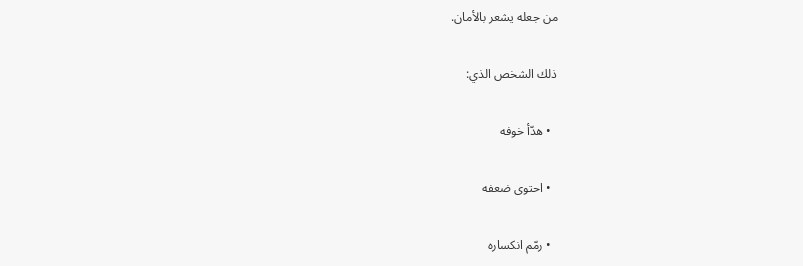من جعله يشعر بالأمان.

ذلك الشخص الذي:

  • هدّأ خوفه

  • احتوى ضعفه

  • رمّم انكساره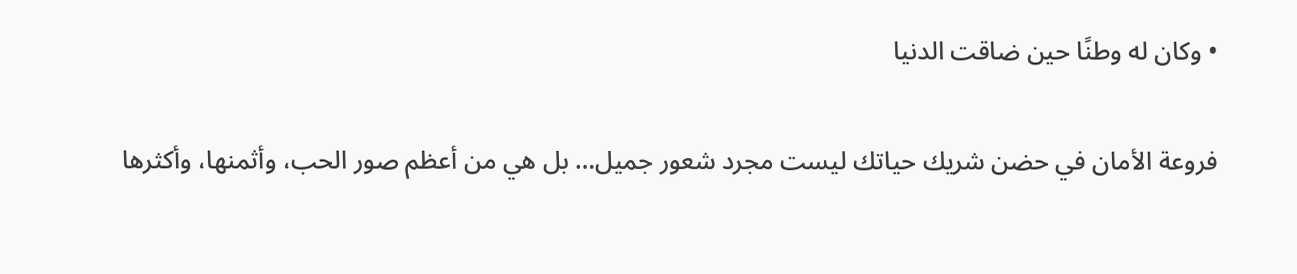• وكان له وطنًا حين ضاقت الدنيا

فروعة الأمان في حضن شريك حياتك ليست مجرد شعور جميل… بل هي من أعظم صور الحب، وأثمنها، وأكثرها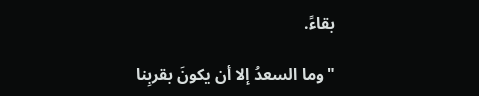بقاءً.

"وما السعدُ إلا أن يكونَ بقربِنا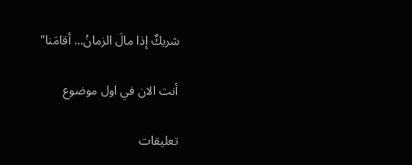شريكٌ إذا مالَ الزمانُ... أقامَنا"

أنت الان في اول موضوع

تعليقات